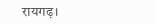रायगढ़।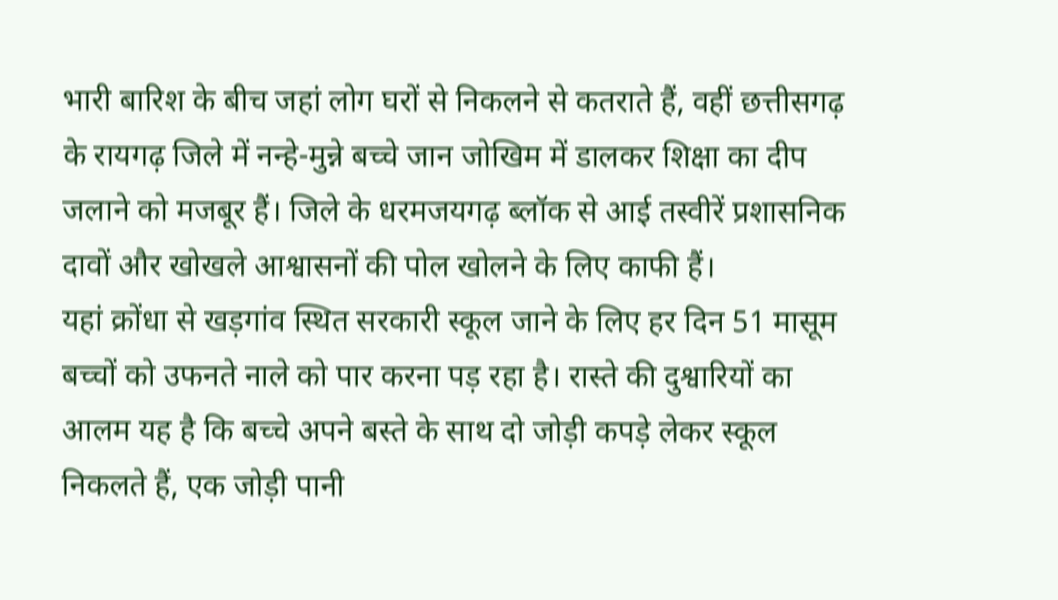भारी बारिश के बीच जहां लोग घरों से निकलने से कतराते हैं, वहीं छत्तीसगढ़ के रायगढ़ जिले में नन्हे-मुन्ने बच्चे जान जोखिम में डालकर शिक्षा का दीप जलाने को मजबूर हैं। जिले के धरमजयगढ़ ब्लॉक से आई तस्वीरें प्रशासनिक दावों और खोखले आश्वासनों की पोल खोलने के लिए काफी हैं।
यहां क्रोंधा से खड़गांव स्थित सरकारी स्कूल जाने के लिए हर दिन 51 मासूम बच्चों को उफनते नाले को पार करना पड़ रहा है। रास्ते की दुश्वारियों का आलम यह है कि बच्चे अपने बस्ते के साथ दो जोड़ी कपड़े लेकर स्कूल निकलते हैं, एक जोड़ी पानी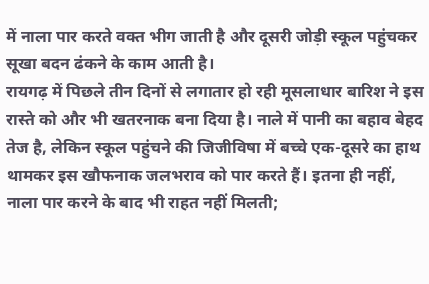में नाला पार करते वक्त भीग जाती है और दूसरी जोड़ी स्कूल पहुंचकर सूखा बदन ढंकने के काम आती है।
रायगढ़ में पिछले तीन दिनों से लगातार हो रही मूसलाधार बारिश ने इस रास्ते को और भी खतरनाक बना दिया है। नाले में पानी का बहाव बेहद तेज है, लेकिन स्कूल पहुंचने की जिजीविषा में बच्चे एक-दूसरे का हाथ थामकर इस खौफनाक जलभराव को पार करते हैं। इतना ही नहीं, नाला पार करने के बाद भी राहत नहीं मिलती;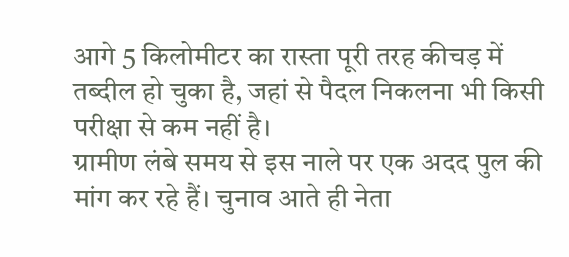आगे 5 किलोमीटर का रास्ता पूरी तरह कीचड़ में तब्दील हो चुका है, जहां से पैदल निकलना भी किसी परीक्षा से कम नहीं है।
ग्रामीण लंबे समय से इस नाले पर एक अदद पुल की मांग कर रहे हैं। चुनाव आते ही नेता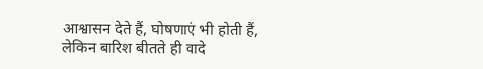आश्वासन देते हैं, घोषणाएं भी होती हैं, लेकिन बारिश बीतते ही वादे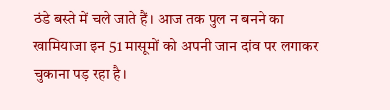ठंडे बस्ते में चले जाते हैं। आज तक पुल न बनने का खामियाजा इन 51 मासूमों को अपनी जान दांव पर लगाकर चुकाना पड़ रहा है।